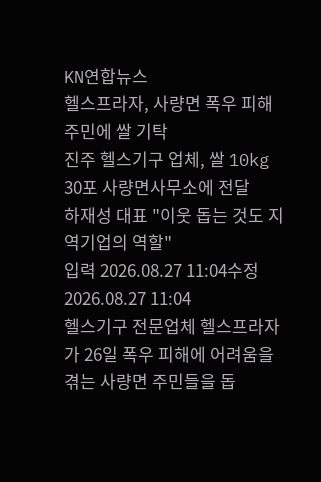KN연합뉴스
헬스프라자, 사량면 폭우 피해 주민에 쌀 기탁
진주 헬스기구 업체, 쌀 10kg 30포 사량면사무소에 전달
하재성 대표 "이웃 돕는 것도 지역기업의 역할"
입력 2026.08.27 11:04수정 2026.08.27 11:04
헬스기구 전문업체 헬스프라자가 26일 폭우 피해에 어려움을 겪는 사량면 주민들을 돕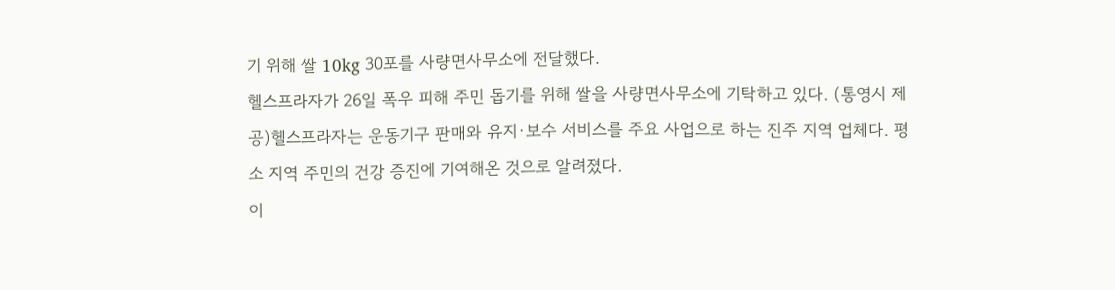기 위해 쌀 10kg 30포를 사량면사무소에 전달했다.
헬스프라자가 26일 폭우 피해 주민 돕기를 위해 쌀을 사량면사무소에 기탁하고 있다. (통영시 제공)헬스프라자는 운동기구 판매와 유지·보수 서비스를 주요 사업으로 하는 진주 지역 업체다. 평소 지역 주민의 건강 증진에 기여해온 것으로 알려졌다.
이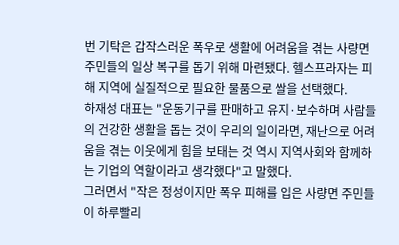번 기탁은 갑작스러운 폭우로 생활에 어려움을 겪는 사량면 주민들의 일상 복구를 돕기 위해 마련됐다. 헬스프라자는 피해 지역에 실질적으로 필요한 물품으로 쌀을 선택했다.
하재성 대표는 "운동기구를 판매하고 유지·보수하며 사람들의 건강한 생활을 돕는 것이 우리의 일이라면, 재난으로 어려움을 겪는 이웃에게 힘을 보태는 것 역시 지역사회와 함께하는 기업의 역할이라고 생각했다"고 말했다.
그러면서 "작은 정성이지만 폭우 피해를 입은 사량면 주민들이 하루빨리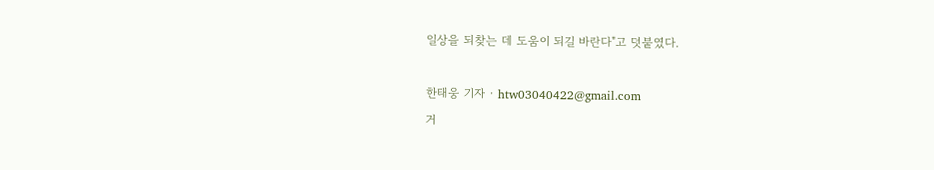일상을 되찾는 데 도움이 되길 바란다"고 덧붙였다.

한태웅 기자 · htw03040422@gmail.com
거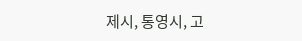제시, 통영시, 고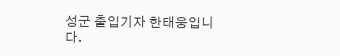성군 출입기자 한태웅입니다.